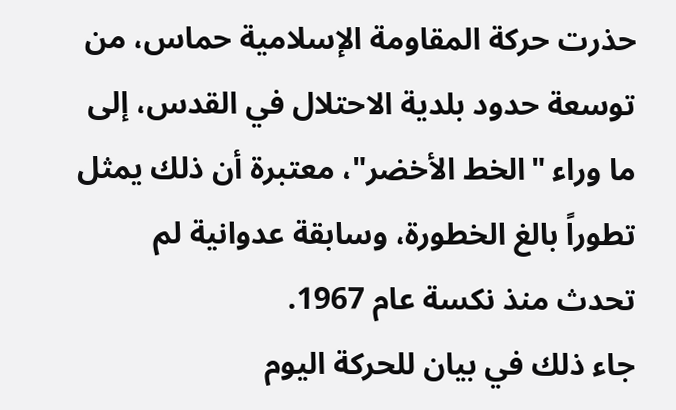حذرت حركة المقاومة الإسلامية حماس، من توسعة حدود بلدية الاحتلال في القدس، إلى ما وراء "الخط الأخضر"، معتبرة أن ذلك يمثل تطوراً بالغ الخطورة، وسابقة عدوانية لم تحدث منذ نكسة عام 1967.
جاء ذلك في بيان للحركة اليوم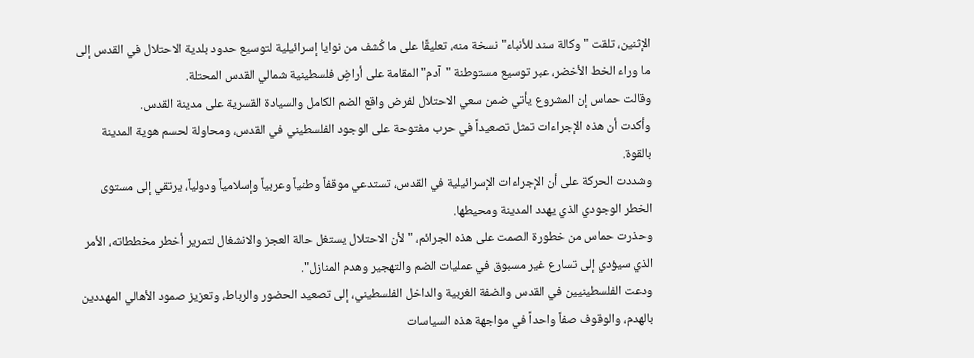الإثنين، تلقت "وكالة سند للأنباء" نسخة منه، تعليقًا على ما كُشف من نوايا إسرائيلية لتوسيع حدود بلدية الاحتلال في القدس إلى ما وراء الخط الأخضر، عبر توسيع مستوطنة "آدم" المقامة على أراضٍ فلسطينية شمالي القدس المحتلة.
وقالت حماس إن المشروع يأتي ضمن سعي الاحتلال لفرض واقع الضم الكامل والسيادة القسرية على مدينة القدس.
وأكدت أن هذه الإجراءات تمثل تصعيداً في حرب مفتوحة على الوجود الفلسطيني في القدس، ومحاولة لحسم هوية المدينة بالقوة.
وشددت الحركة على أن الإجراءات الإسرائيلية في القدس، تستدعي موقفاً وطنياً وعربياً وإسلامياً ودولياً، يرتقي إلى مستوى الخطر الوجودي الذي يهدد المدينة ومحيطها.
وحذرت حماس من خطورة الصمت على هذه الجرائم، "لأن الاحتلال يستغل حالة العجز والانشغال لتمرير أخطر مخططاته، الأمر الذي سيؤدي إلى تسارع غير مسبوق في عمليات الضم والتهجير وهدم المنازل".
ودعت الفلسطينيين في القدس والضفة الغربية والداخل الفلسطيني، إلى تصعيد الحضور والرباط، وتعزيز صمود الأهالي المهددين بالهدم، والوقوف صفاً واحداً في مواجهة هذه السياسات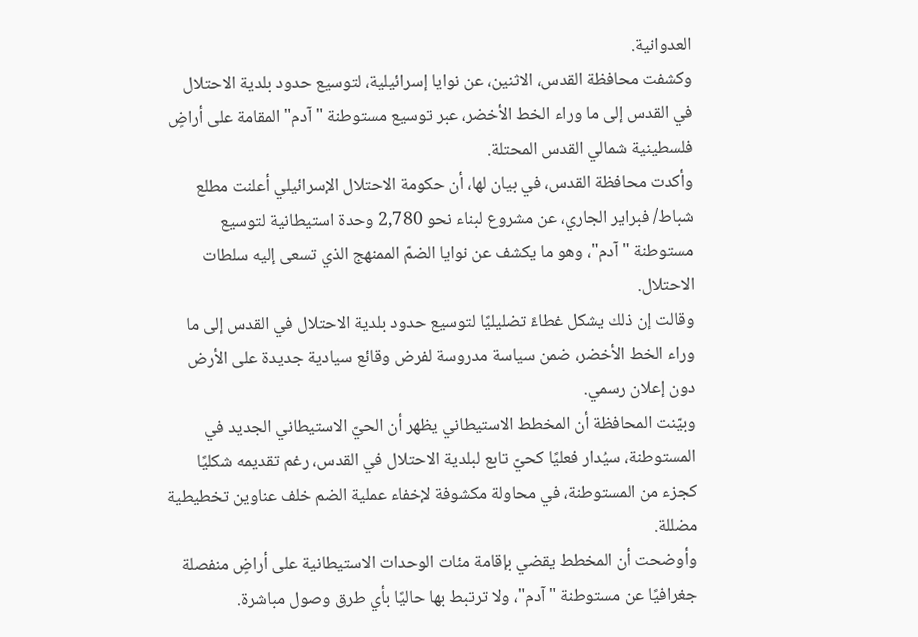العدوانية.
وكشفت محافظة القدس، الاثنين، عن نوايا إسرائيلية، لتوسيع حدود بلدية الاحتلال في القدس إلى ما وراء الخط الأخضر، عبر توسيع مستوطنة "آدم" المقامة على أراضٍ فلسطينية شمالي القدس المحتلة.
وأكدت محافظة القدس، في بيان لها، أن حكومة الاحتلال الإسرائيلي أعلنت مطلع شباط/ فبراير الجاري، عن مشروع لبناء نحو 2,780 وحدة استيطانية لتوسيع مستوطنة "آدم"، وهو ما يكشف عن نوايا الضمّ الممنهج الذي تسعى إليه سلطات الاحتلال.
وقالت إن ذلك يشكل غطاءً تضليليًا لتوسيع حدود بلدية الاحتلال في القدس إلى ما وراء الخط الأخضر، ضمن سياسة مدروسة لفرض وقائع سيادية جديدة على الأرض دون إعلان رسمي.
وبيّنت المحافظة أن المخطط الاستيطاني يظهر أن الحيّ الاستيطاني الجديد في المستوطنة، سيُدار فعليًا كحيّ تابع لبلدية الاحتلال في القدس، رغم تقديمه شكليًا كجزء من المستوطنة، في محاولة مكشوفة لإخفاء عملية الضم خلف عناوين تخطيطية مضللة.
وأوضحت أن المخطط يقضي بإقامة مئات الوحدات الاستيطانية على أراضٍ منفصلة جغرافيًا عن مستوطنة "آدم"، ولا ترتبط بها حاليًا بأي طرق وصول مباشرة.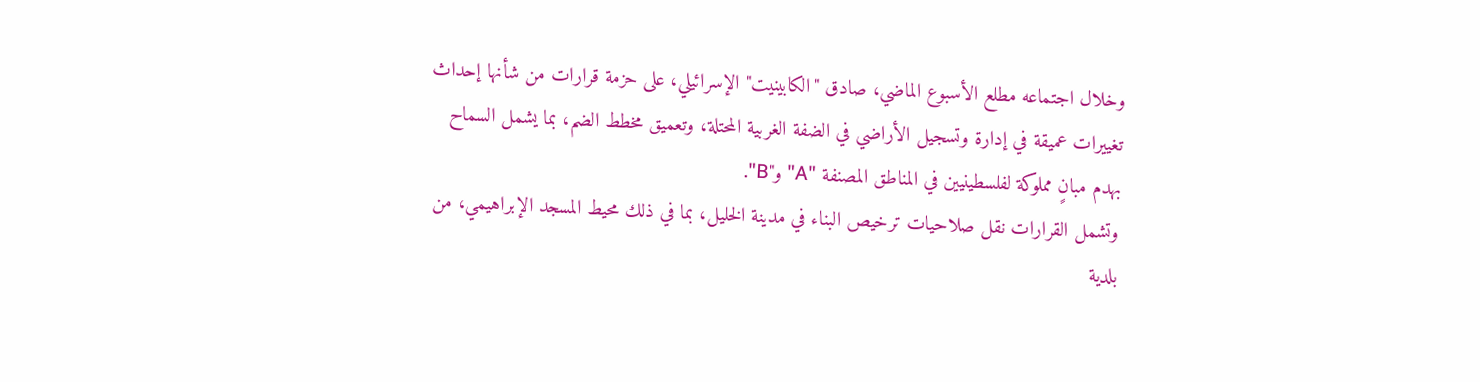وخلال اجتماعه مطلع الأسبوع الماضي، صادق "الكابينيت" الإسرائيلي، على حزمة قرارات من شأنها إحداث تغييرات عميقة في إدارة وتسجيل الأراضي في الضفة الغربية المحتلة، وتعميق مخطط الضم، بما يشمل السماح بهدم مبانٍ مملوكة لفلسطينيين في المناطق المصنفة "A" و"B".
وتشمل القرارات نقل صلاحيات ترخيص البناء في مدينة الخليل، بما في ذلك محيط المسجد الإبراهيمي، من بلدية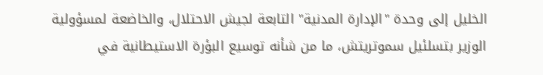الخليل إلى وحدة "الإدارة المدنية" التابعة لجيش الاحتلال، والخاضعة لمسؤولية الوزير بتسلئيل سموتريتش، ما من شأنه توسيع البؤرة الاستيطانية في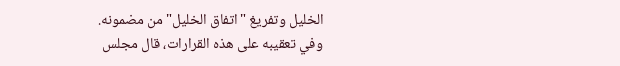الخليل وتفريغ "اتفاق الخليل" من مضمونه.
وفي تعقيبه على هذه القرارات، قال مجلس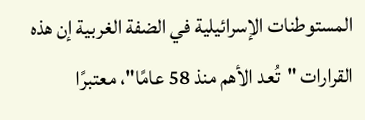المستوطنات الإسرائيلية في الضفة الغربية إن هذه القرارات "تُعد الأهم منذ 58 عامًا"، معتبرًا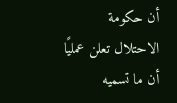أن حكومة الاحتلال تعلن عمليًا أن ما تسميه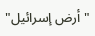"أرض إسرائيل"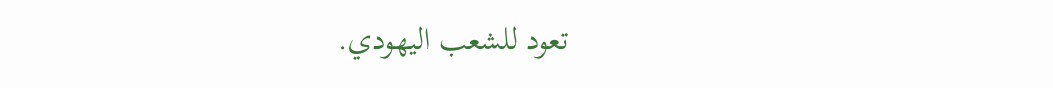تعود للشعب اليهودي.